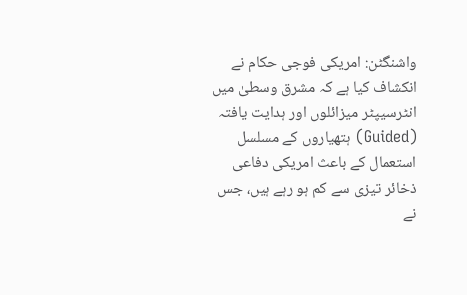واشنگٹن: امریکی فوجی حکام نے انکشاف کیا ہے کہ مشرق وسطیٰ میں انٹرسیپٹر میزائلوں اور ہدایت یافتہ (Guided) ہتھیاروں کے مسلسل استعمال کے باعث امریکی دفاعی ذخائر تیزی سے کم ہو رہے ہیں، جس نے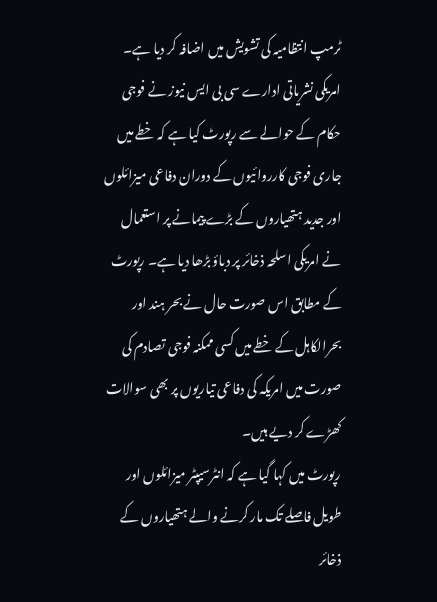ٹرمپ انتظامیہ کی تشویش میں اضافہ کر دیا ہے۔
امریکی نشریاتی ادارے سی بی ایس نیوز نے فوجی حکام کے حوالے سے رپورٹ کیا ہے کہ خطے میں جاری فوجی کارروائیوں کے دوران دفاعی میزائلوں اور جدید ہتھیاروں کے بڑے پیمانے پر استعمال نے امریکی اسلحہ ذخائر پر دباؤ بڑھا دیا ہے۔ رپورٹ کے مطابق اس صورت حال نے بحر ہند اور بحرالکاہل کے خطے میں کسی ممکنہ فوجی تصادم کی صورت میں امریکہ کی دفاعی تیاریوں پر بھی سوالات کھڑے کر دیے ہیں۔
رپورٹ میں کہا گیا ہے کہ انٹرسیپٹر میزائلوں اور طویل فاصلے تک مار کرنے والے ہتھیاروں کے ذخائر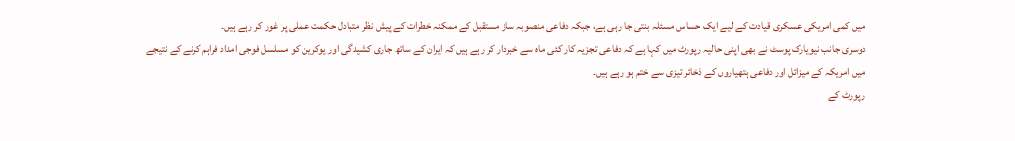میں کمی امریکی عسکری قیادت کے لیے ایک حساس مسئلہ بنتی جا رہی ہے، جبکہ دفاعی منصوبہ ساز مستقبل کے ممکنہ خطرات کے پیش نظر متبادل حکمت عملی پر غور کر رہے ہیں۔
دوسری جانب نیویارک پوسٹ نے بھی اپنی حالیہ رپورٹ میں کہا ہے کہ دفاعی تجزیہ کار کئی ماہ سے خبردار کر رہے ہیں کہ ایران کے ساتھ جاری کشیدگی اور یوکرین کو مسلسل فوجی امداد فراہم کرنے کے نتیجے میں امریکہ کے میزائل اور دفاعی ہتھیاروں کے ذخائر تیزی سے ختم ہو رہے ہیں۔
رپورٹ کے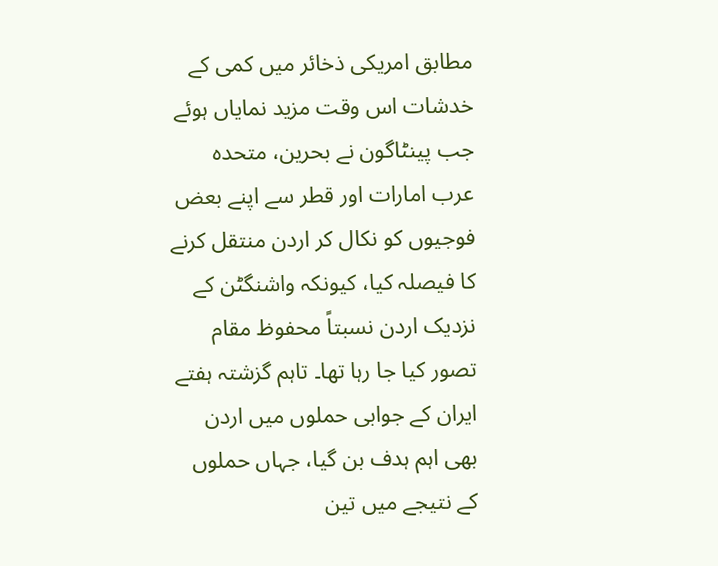مطابق امریکی ذخائر میں کمی کے خدشات اس وقت مزید نمایاں ہوئے جب پینٹاگون نے بحرین، متحدہ عرب امارات اور قطر سے اپنے بعض فوجیوں کو نکال کر اردن منتقل کرنے کا فیصلہ کیا، کیونکہ واشنگٹن کے نزدیک اردن نسبتاً محفوظ مقام تصور کیا جا رہا تھا۔ تاہم گزشتہ ہفتے ایران کے جوابی حملوں میں اردن بھی اہم ہدف بن گیا، جہاں حملوں کے نتیجے میں تین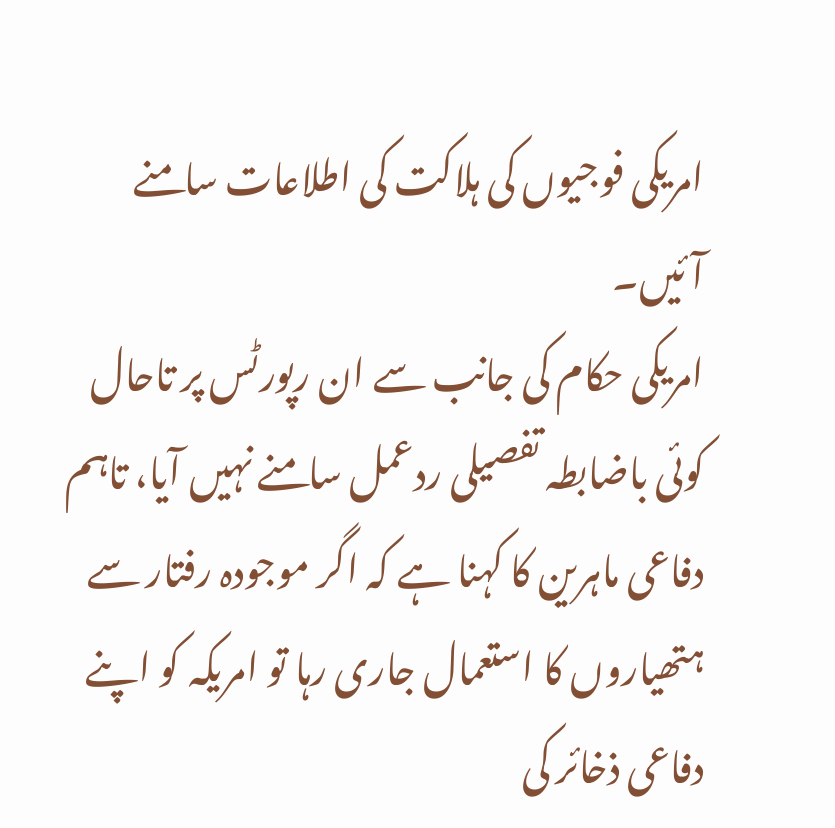امریکی فوجیوں کی ہلاکت کی اطلاعات سامنے آئیں۔
امریکی حکام کی جانب سے ان رپورٹس پر تاحال کوئی باضابطہ تفصیلی ردعمل سامنے نہیں آیا، تاہم دفاعی ماہرین کا کہنا ہے کہ اگر موجودہ رفتار سے ہتھیاروں کا استعمال جاری رہا تو امریکہ کو اپنے دفاعی ذخائر کی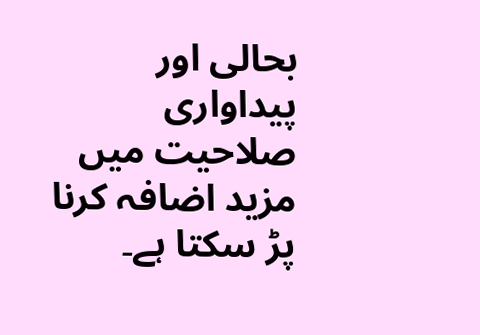بحالی اور پیداواری صلاحیت میں مزید اضافہ کرنا پڑ سکتا ہے۔